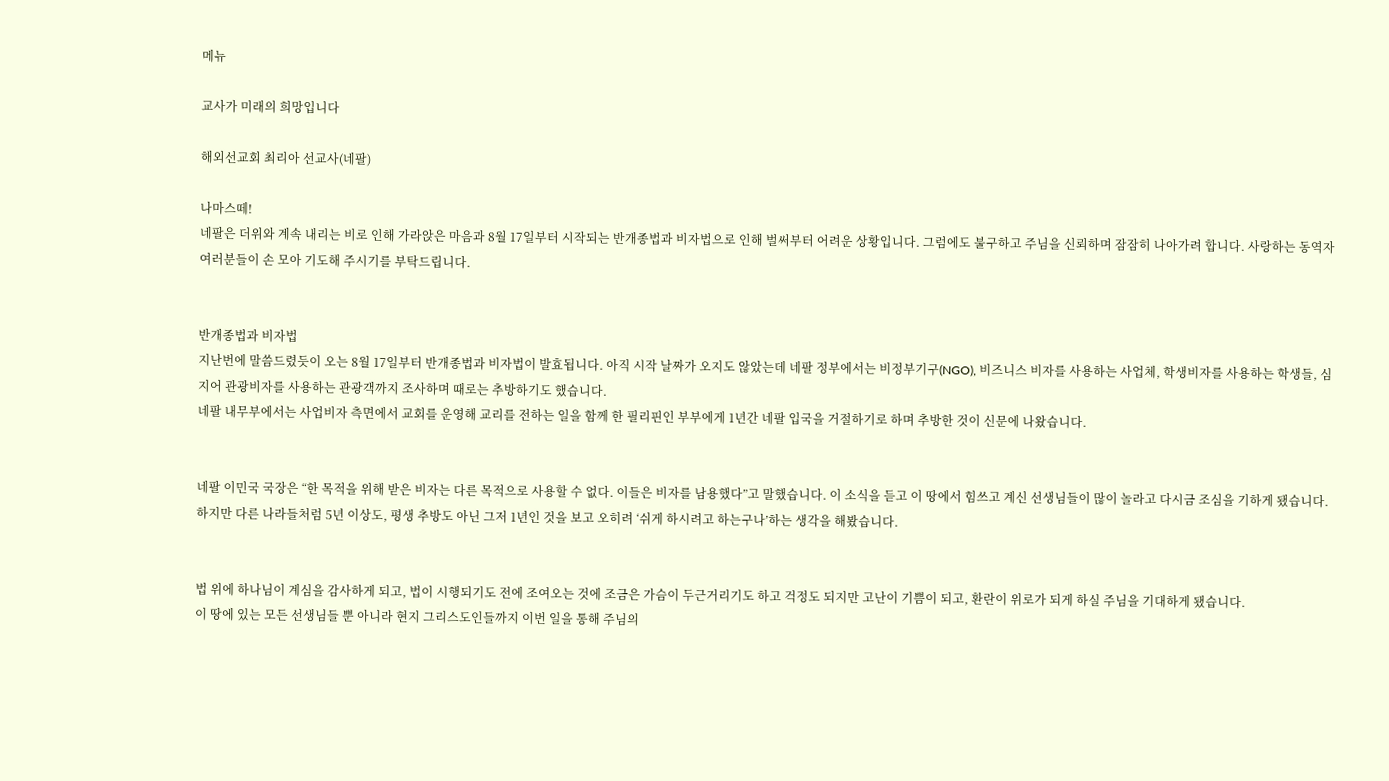메뉴

교사가 미래의 희망입니다

해외선교회 최리아 선교사(네팔)

나마스떼!
네팔은 더위와 계속 내리는 비로 인해 가라앉은 마음과 8월 17일부터 시작되는 반개종법과 비자법으로 인해 벌써부터 어려운 상황입니다. 그럼에도 불구하고 주님을 신뢰하며 잠잠히 나아가려 합니다. 사랑하는 동역자 여러분들이 손 모아 기도해 주시기를 부탁드립니다.


반개종법과 비자법
지난번에 말씀드렸듯이 오는 8월 17일부터 반개종법과 비자법이 발효됩니다. 아직 시작 날짜가 오지도 않았는데 네팔 정부에서는 비정부기구(NGO), 비즈니스 비자를 사용하는 사업체, 학생비자를 사용하는 학생들, 심지어 관광비자를 사용하는 관광객까지 조사하며 때로는 추방하기도 했습니다.
네팔 내무부에서는 사업비자 측면에서 교회를 운영해 교리를 전하는 일을 함께 한 필리핀인 부부에게 1년간 네팔 입국을 거절하기로 하며 추방한 것이 신문에 나왔습니다.


네팔 이민국 국장은 “한 목적을 위해 받은 비자는 다른 목적으로 사용할 수 없다. 이들은 비자를 남용했다”고 말했습니다. 이 소식을 듣고 이 땅에서 힘쓰고 계신 선생님들이 많이 놀라고 다시금 조심을 기하게 됐습니다. 하지만 다른 나라들처럼 5년 이상도, 평생 추방도 아닌 그저 1년인 것을 보고 오히려 ‘쉬게 하시려고 하는구나’하는 생각을 해봤습니다.


법 위에 하나님이 계심을 감사하게 되고, 법이 시행되기도 전에 조여오는 것에 조금은 가슴이 두근거리기도 하고 걱정도 되지만 고난이 기쁨이 되고, 환란이 위로가 되게 하실 주님을 기대하게 됐습니다.
이 땅에 있는 모든 선생님들 뿐 아니라 현지 그리스도인들까지 이번 일을 통해 주님의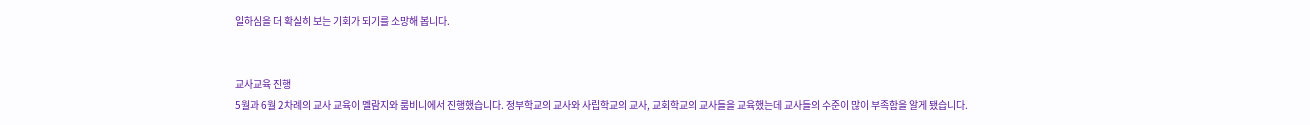일하심을 더 확실히 보는 기회가 되기를 소망해 봅니다.


교사교육 진행
5월과 6월 2차례의 교사 교육이 멜람지와 룸비니에서 진행했습니다. 정부학교의 교사와 사립학교의 교사, 교회학교의 교사들을 교육했는데 교사들의 수준이 많이 부족함을 알게 됐습니다.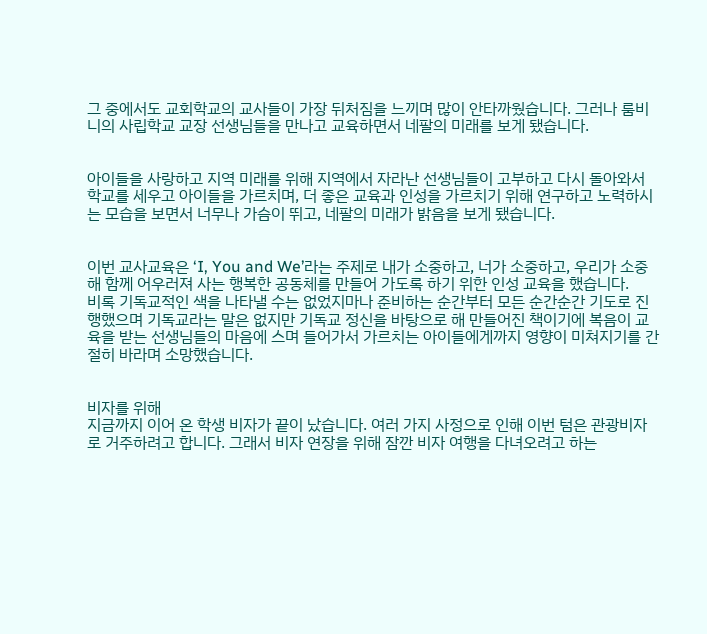그 중에서도 교회학교의 교사들이 가장 뒤처짐을 느끼며 많이 안타까웠습니다. 그러나 룸비니의 사립학교 교장 선생님들을 만나고 교육하면서 네팔의 미래를 보게 됐습니다.


아이들을 사랑하고 지역 미래를 위해 지역에서 자라난 선생님들이 고부하고 다시 돌아와서 학교를 세우고 아이들을 가르치며, 더 좋은 교육과 인성을 가르치기 위해 연구하고 노력하시는 모습을 보면서 너무나 가슴이 뛰고, 네팔의 미래가 밝음을 보게 됐습니다.


이번 교사교육은 ‘I, You and We’라는 주제로 내가 소중하고, 너가 소중하고, 우리가 소중해 함께 어우러져 사는 행복한 공동체를 만들어 가도록 하기 위한 인성 교육을 했습니다.
비록 기독교적인 색을 나타낼 수는 없었지마나 준비하는 순간부터 모든 순간순간 기도로 진행했으며 기독교라는 말은 없지만 기독교 정신을 바탕으로 해 만들어진 책이기에 복음이 교육을 받는 선생님들의 마음에 스며 들어가서 가르치는 아이들에게까지 영향이 미쳐지기를 간절히 바라며 소망했습니다.


비자를 위해
지금까지 이어 온 학생 비자가 끝이 났습니다. 여러 가지 사정으로 인해 이번 텀은 관광비자로 거주하려고 합니다. 그래서 비자 연장을 위해 잠깐 비자 여행을 다녀오려고 하는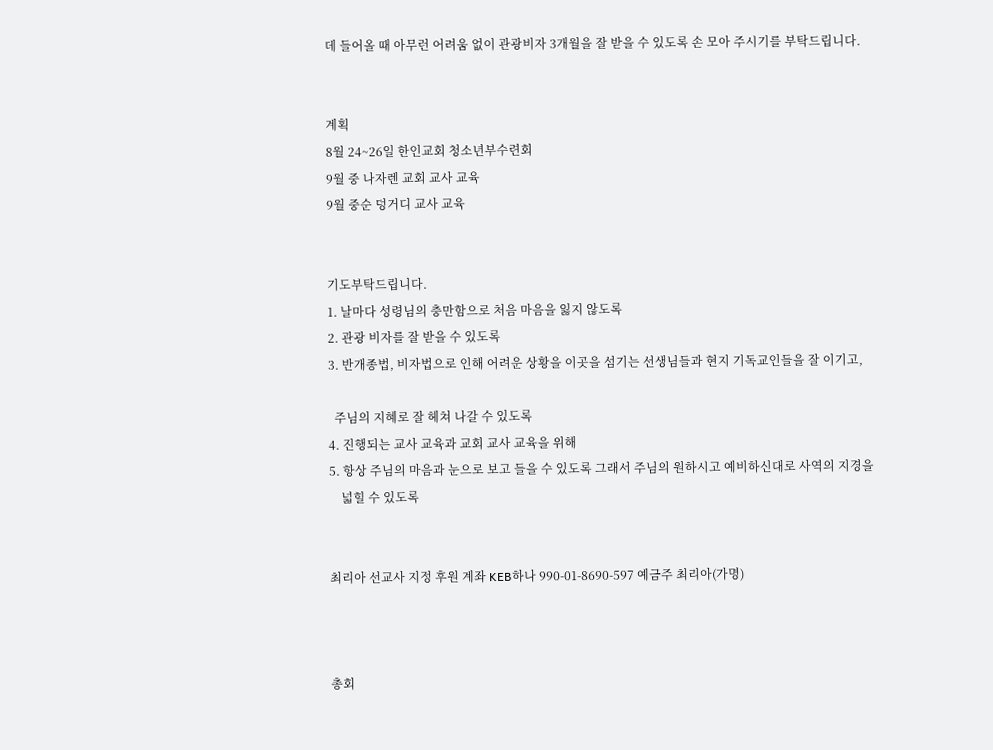데 들어올 때 아무런 어려움 없이 관광비자 3개월을 잘 받을 수 있도록 손 모아 주시기를 부탁드립니다.


계획
8월 24~26일 한인교회 청소년부수련회
9월 중 나자렌 교회 교사 교육
9월 중순 덩거디 교사 교육


기도부탁드립니다.
1. 날마다 성령님의 충만함으로 처음 마음을 잃지 않도록
2. 관광 비자를 잘 받을 수 있도록
3. 반개종법, 비자법으로 인해 어려운 상황을 이곳을 섬기는 선생님들과 현지 기독교인들을 잘 이기고,

  주님의 지혜로 잘 헤쳐 나갈 수 있도록
4. 진행되는 교사 교육과 교회 교사 교육을 위해
5. 항상 주님의 마음과 눈으로 보고 들을 수 있도록 그래서 주님의 원하시고 예비하신대로 사역의 지경을
    넓힐 수 있도록


최리아 선교사 지정 후원 계좌 KEB하나 990-01-8690-597 예금주 최리아(가명)



총회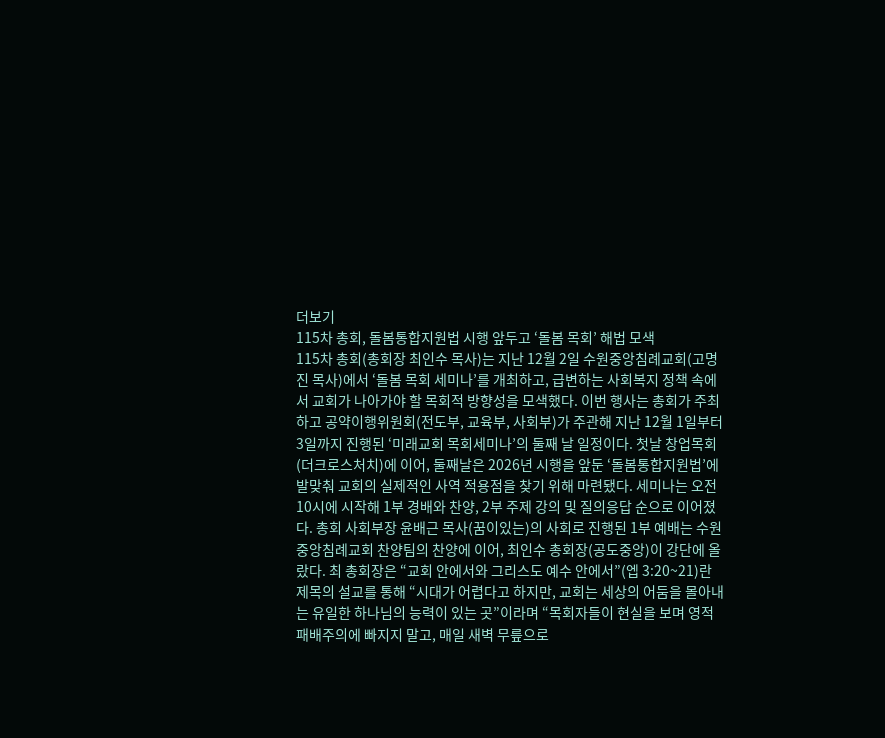더보기
115차 총회, 돌봄통합지원법 시행 앞두고 ‘돌봄 목회’ 해법 모색
115차 총회(총회장 최인수 목사)는 지난 12월 2일 수원중앙침례교회(고명진 목사)에서 ‘돌봄 목회 세미나’를 개최하고, 급변하는 사회복지 정책 속에서 교회가 나아가야 할 목회적 방향성을 모색했다. 이번 행사는 총회가 주최하고 공약이행위원회(전도부, 교육부, 사회부)가 주관해 지난 12월 1일부터 3일까지 진행된 ‘미래교회 목회세미나’의 둘째 날 일정이다. 첫날 창업목회(더크로스처치)에 이어, 둘째날은 2026년 시행을 앞둔 ‘돌봄통합지원법’에 발맞춰 교회의 실제적인 사역 적용점을 찾기 위해 마련됐다. 세미나는 오전 10시에 시작해 1부 경배와 찬양, 2부 주제 강의 및 질의응답 순으로 이어졌다. 총회 사회부장 윤배근 목사(꿈이있는)의 사회로 진행된 1부 예배는 수원중앙침례교회 찬양팀의 찬양에 이어, 최인수 총회장(공도중앙)이 강단에 올랐다. 최 총회장은 “교회 안에서와 그리스도 예수 안에서”(엡 3:20~21)란 제목의 설교를 통해 “시대가 어렵다고 하지만, 교회는 세상의 어둠을 몰아내는 유일한 하나님의 능력이 있는 곳”이라며 “목회자들이 현실을 보며 영적 패배주의에 빠지지 말고, 매일 새벽 무릎으로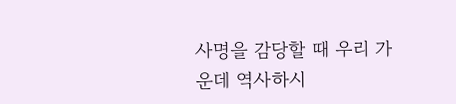사명을 감당할 때 우리 가운데 역사하시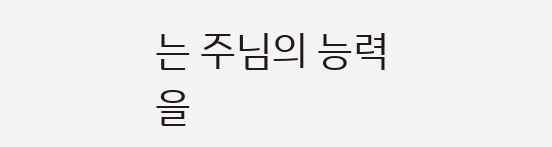는 주님의 능력을